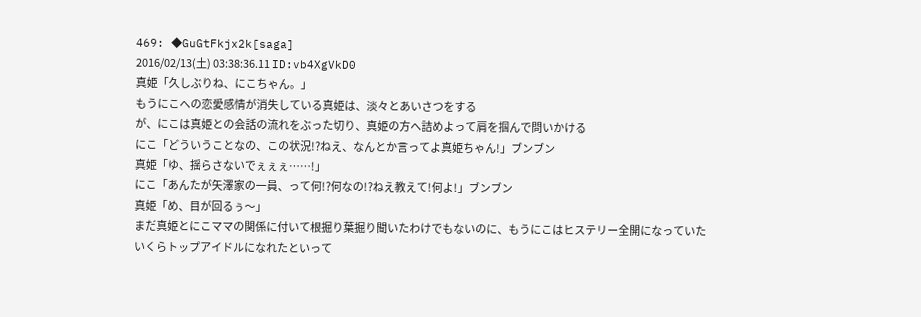469: ◆GuGtFkjx2k[saga]
2016/02/13(土) 03:38:36.11 ID:vb4XgVkD0
真姫「久しぶりね、にこちゃん。」
もうにこへの恋愛感情が消失している真姫は、淡々とあいさつをする
が、にこは真姫との会話の流れをぶった切り、真姫の方へ詰めよって肩を掴んで問いかける
にこ「どういうことなの、この状況!?ねえ、なんとか言ってよ真姫ちゃん!」ブンブン
真姫「ゆ、揺らさないでぇぇぇ……!」
にこ「あんたが矢澤家の一員、って何!?何なの!?ねえ教えて!何よ!」ブンブン
真姫「め、目が回るぅ〜」
まだ真姫とにこママの関係に付いて根掘り葉掘り聞いたわけでもないのに、もうにこはヒステリー全開になっていた
いくらトップアイドルになれたといって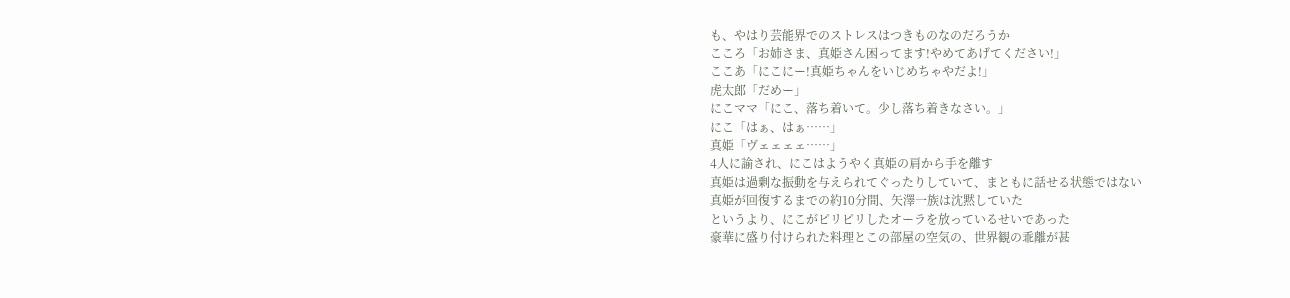も、やはり芸能界でのストレスはつきものなのだろうか
こころ「お姉さま、真姫さん困ってます!やめてあげてください!」
ここあ「にこにー!真姫ちゃんをいじめちゃやだよ!」
虎太郎「だめー」
にこママ「にこ、落ち着いて。少し落ち着きなさい。」
にこ「はぁ、はぁ……」
真姫「ヴェェェェ……」
4人に諭され、にこはようやく真姫の肩から手を離す
真姫は過剰な振動を与えられてぐったりしていて、まともに話せる状態ではない
真姫が回復するまでの約10分間、矢澤一族は沈黙していた
というより、にこがピリピリしたオーラを放っているせいであった
豪華に盛り付けられた料理とこの部屋の空気の、世界観の乖離が甚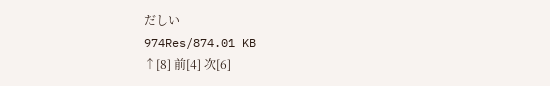だしい
974Res/874.01 KB
↑[8] 前[4] 次[6]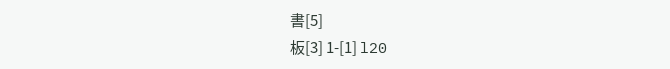書[5]
板[3] 1-[1] l20